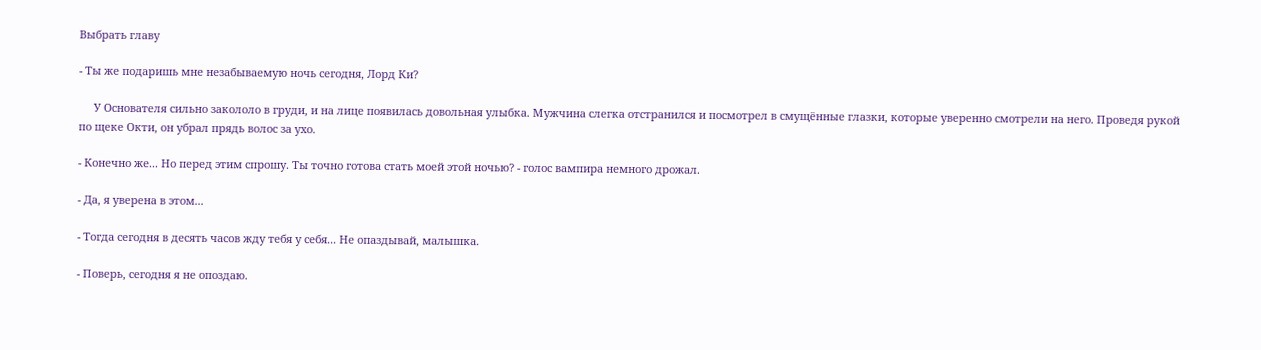Выбрать главу

- Ты же подаришь мне незабываемую ночь сегодня, Лорд Ки?

     У Основателя сильно закололо в груди, и на лице появилась довольная улыбка. Мужчина слегка отстранился и посмотрел в смущённые глазки, которые уверенно смотрели на него. Проведя рукой по щеке Окти, он убрал прядь волос за ухо.

- Конечно же... Но перед этим спрошу. Ты точно готова стать моей этой ночью? - голос вампира немного дрожал.

- Да, я уверена в этом...

- Тогда сегодня в десять часов жду тебя у себя... Не опаздывай, малышка.

- Поверь, сегодня я не опоздаю.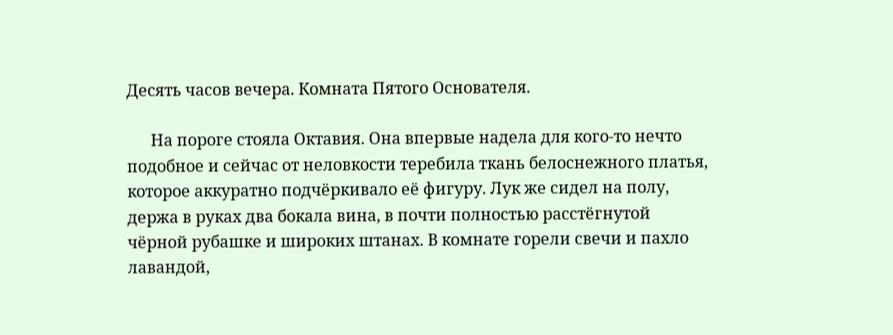Десять часов вечера. Комната Пятого Основателя.

      На пороге стояла Октавия. Она впервые надела для кого-то нечто подобное и сейчас от неловкости теребила ткань белоснежного платья, которое аккуратно подчёркивало её фигуру. Лук же сидел на полу, держа в руках два бокала вина, в почти полностью расстёгнутой чёрной рубашке и широких штанах. В комнате горели свечи и пахло лавандой,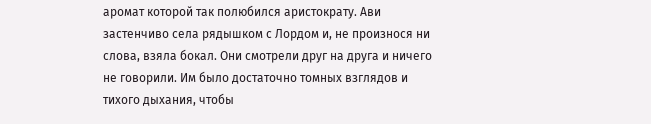аромат которой так полюбился аристократу. Ави застенчиво села рядышком с Лордом и, не произнося ни слова, взяла бокал. Они смотрели друг на друга и ничего не говорили. Им было достаточно томных взглядов и тихого дыхания, чтобы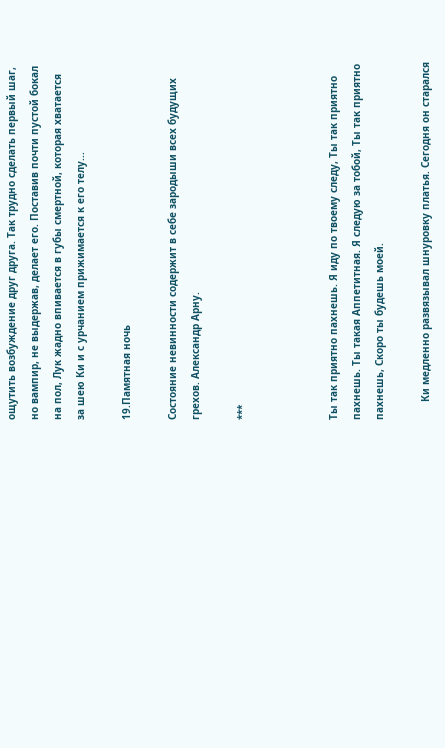ощутить возбуждение друг друга. Так трудно сделать первый шаг, но вампир, не выдержав, делает его. Поставив почти пустой бокал на пол, Лук жадно впивается в губы смертной, которая хватается за шею Ки и с урчанием прижимается к его телу...

19.Памятная ночь

Состояние невинности содержит в себе зародыши всех будущих грехов. Александр Арну.

***



Ты так приятно пахнешь. Я иду по твоему следу, Ты так приятно пахнешь. Ты такая Аппетитная. Я следую за тобой, Ты так приятно пахнешь, Скоро ты будешь моей.

      Ки медленно развязывал шнуровку платья. Сегодня он старался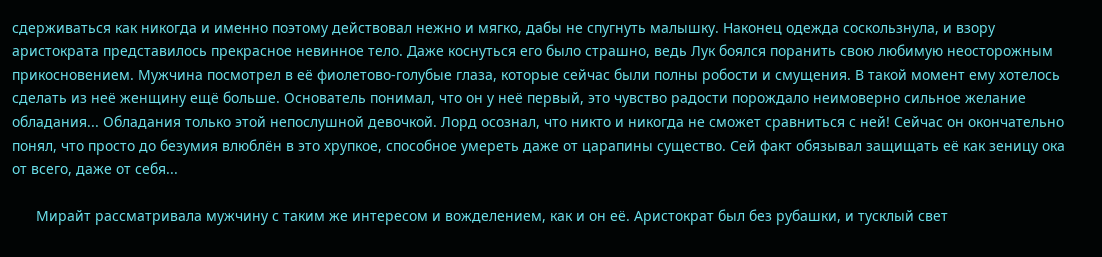сдерживаться как никогда и именно поэтому действовал нежно и мягко, дабы не спугнуть малышку. Наконец одежда соскользнула, и взору аристократа представилось прекрасное невинное тело. Даже коснуться его было страшно, ведь Лук боялся поранить свою любимую неосторожным прикосновением. Мужчина посмотрел в её фиолетово-голубые глаза, которые сейчас были полны робости и смущения. В такой момент ему хотелось сделать из неё женщину ещё больше. Основатель понимал, что он у неё первый, это чувство радости порождало неимоверно сильное желание обладания... Обладания только этой непослушной девочкой. Лорд осознал, что никто и никогда не сможет сравниться с ней! Сейчас он окончательно понял, что просто до безумия влюблён в это хрупкое, способное умереть даже от царапины существо. Сей факт обязывал защищать её как зеницу ока от всего, даже от себя...

      Мирайт рассматривала мужчину с таким же интересом и вожделением, как и он её. Аристократ был без рубашки, и тусклый свет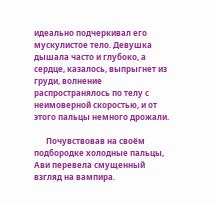идеально подчеркивал его мускулистое тело. Девушка дышала часто и глубоко, а сердце, казалось, выпрыгнет из груди, волнение распространялось по телу с неимоверной скоростью, и от этого пальцы немного дрожали.

      Почувствовав на своём подбородке холодные пальцы, Ави перевела смущенный взгляд на вампира.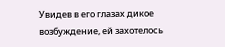Увидев в его глазах дикое возбуждение, ей захотелось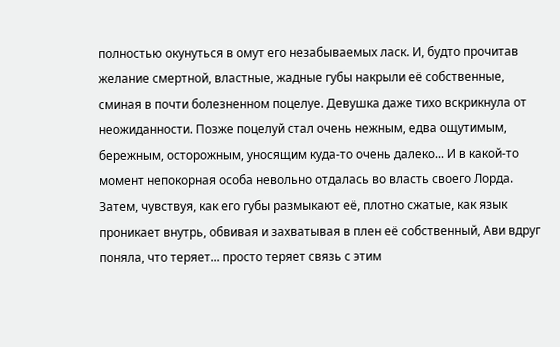полностью окунуться в омут его незабываемых ласк. И, будто прочитав желание смертной, властные, жадные губы накрыли её собственные, сминая в почти болезненном поцелуе. Девушка даже тихо вскрикнула от неожиданности. Позже поцелуй стал очень нежным, едва ощутимым, бережным, осторожным, уносящим куда-то очень далеко... И в какой-то момент непокорная особа невольно отдалась во власть своего Лорда. Затем, чувствуя, как его губы размыкают её, плотно сжатые, как язык проникает внутрь, обвивая и захватывая в плен её собственный, Ави вдруг поняла, что теряет... просто теряет связь с этим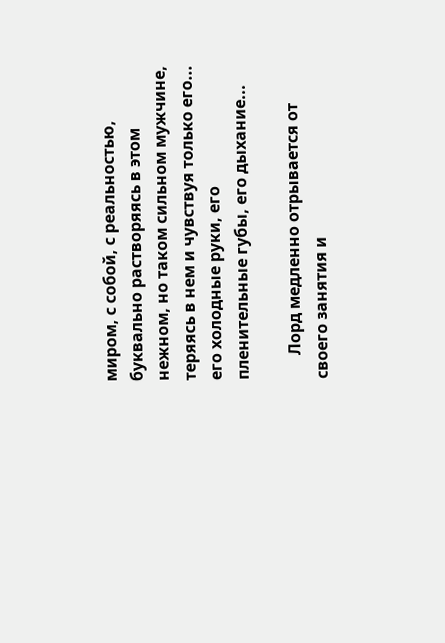миром, с собой, с реальностью, буквально растворяясь в этом нежном, но таком сильном мужчине, теряясь в нем и чувствуя только его... его холодные руки, его пленительные губы, его дыхание...

      Лорд медленно отрывается от своего занятия и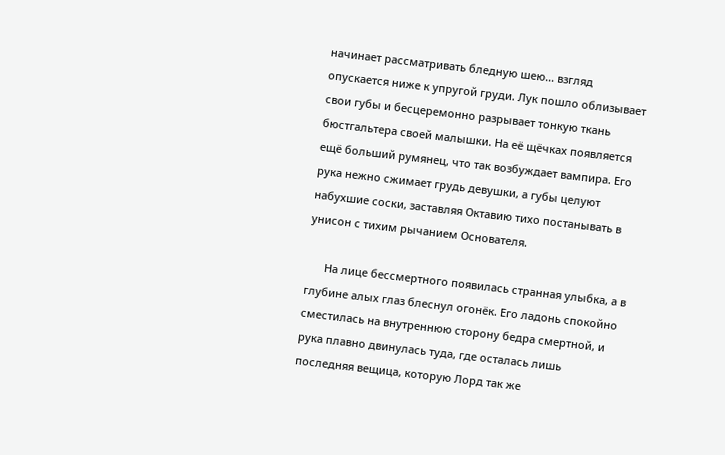начинает рассматривать бледную шею... взгляд опускается ниже к упругой груди. Лук пошло облизывает свои губы и бесцеремонно разрывает тонкую ткань бюстгальтера своей малышки. На её щёчках появляется ещё больший румянец, что так возбуждает вампира. Его рука нежно сжимает грудь девушки, а губы целуют набухшие соски, заставляя Октавию тихо постанывать в унисон с тихим рычанием Основателя.

      На лице бессмертного появилась странная улыбка, а в глубине алых глаз блеснул огонёк. Его ладонь спокойно сместилась на внутреннюю сторону бедра смертной, и рука плавно двинулась туда, где осталась лишь последняя вещица, которую Лорд так же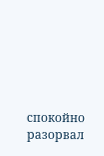спокойно разорвал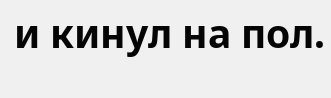и кинул на пол.